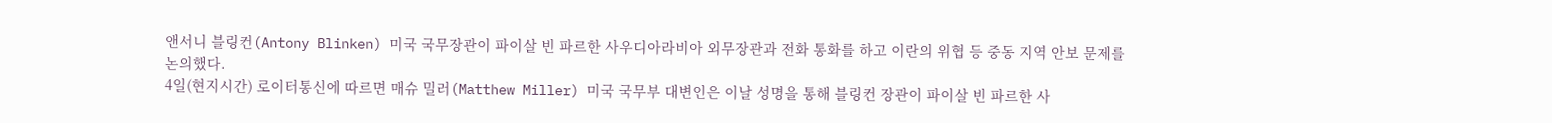앤서니 블링컨(Antony Blinken) 미국 국무장관이 파이살 빈 파르한 사우디아라비아 외무장관과 전화 통화를 하고 이란의 위협 등 중동 지역 안보 문제를 논의했다.
4일(현지시간) 로이터통신에 따르면 매슈 밀러(Matthew Miller) 미국 국무부 대변인은 이날 성명을 통해 블링컨 장관이 파이살 빈 파르한 사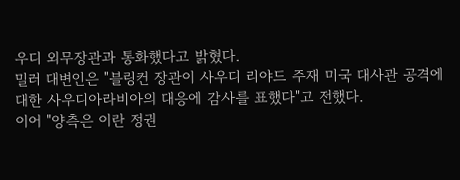우디 외무장관과 통화했다고 밝혔다.
밀러 대변인은 "블링컨 장관이 사우디 리야드 주재 미국 대사관 공격에 대한 사우디아라비아의 대응에 감사를 표했다"고 전했다.
이어 "양측은 이란 정권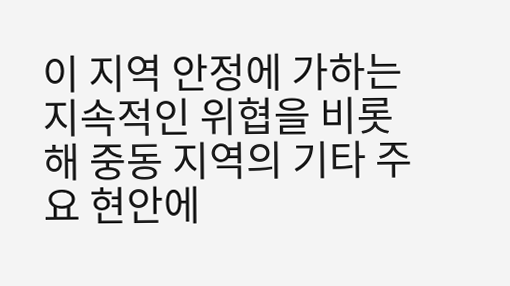이 지역 안정에 가하는 지속적인 위협을 비롯해 중동 지역의 기타 주요 현안에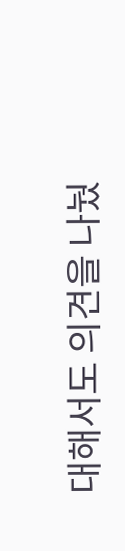대해서도 의견을 나눴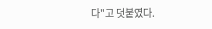다"고 덧붙였다.